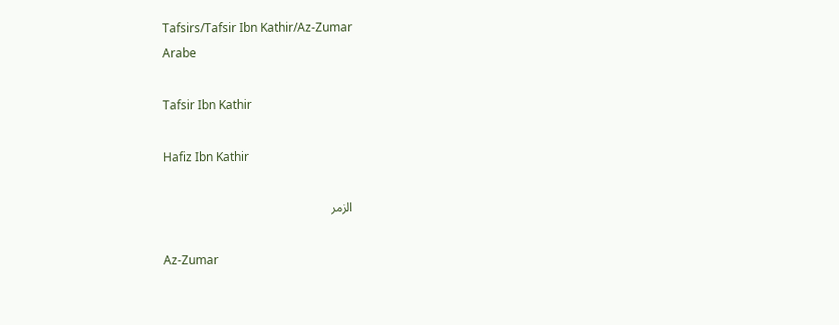Tafsirs/Tafsir Ibn Kathir/Az-Zumar
Arabe

Tafsir Ibn Kathir

Hafiz Ibn Kathir

الزمر

Az-Zumar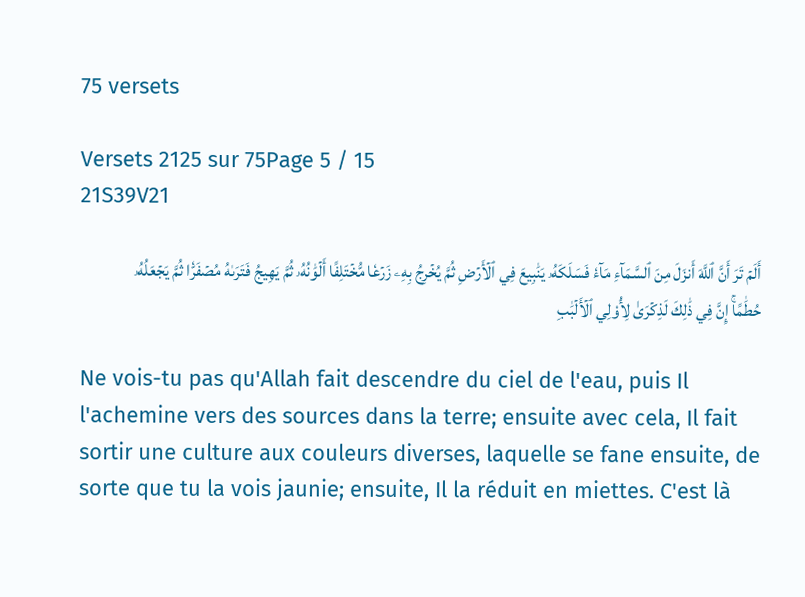75 versets

Versets 2125 sur 75Page 5 / 15
21S39V21

أَلَمۡ تَرَ أَنَّ ٱللَّهَ أَنزَلَ مِنَ ٱلسَّمَآءِ مَآءٗ فَسَلَكَهُۥ يَنَٰبِيعَ فِي ٱلۡأَرۡضِ ثُمَّ يُخۡرِجُ بِهِۦ زَرۡعٗا مُّخۡتَلِفًا أَلۡوَٰنُهُۥ ثُمَّ يَهِيجُ فَتَرَىٰهُ مُصۡفَرّٗا ثُمَّ يَجۡعَلُهُۥ حُطَٰمًاۚ إِنَّ فِي ذَٰلِكَ لَذِكۡرَىٰ لِأُوْلِي ٱلۡأَلۡبَٰبِ

Ne vois-tu pas qu'Allah fait descendre du ciel de l'eau, puis Il l'achemine vers des sources dans la terre; ensuite avec cela, Il fait sortir une culture aux couleurs diverses, laquelle se fane ensuite, de sorte que tu la vois jaunie; ensuite, Il la réduit en miettes. C'est là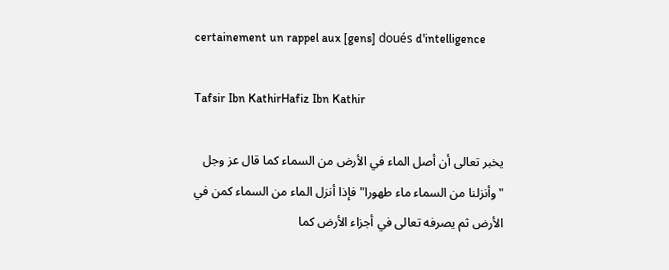certainement un rappel aux [gens] doués d'intelligence

Tafsir Ibn KathirHafiz Ibn Kathir

يخبر تعالى أن أصل الماء في الأرض من السماء كما قال عز وجل "وأنزلنا من السماء ماء طهورا" فإذا أنزل الماء من السماء كمن في الأرض ثم يصرفه تعالى في أجزاء الأرض كما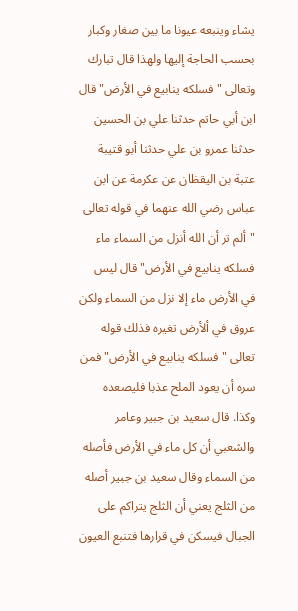يشاء وينبعه عيونا ما بين صغار وكبار بحسب الحاجة إليها ولهذا قال تبارك وتعالى "فسلكه ينابيع في الأرض" قال ابن أبي حاتم حدثنا علي بن الحسين حدثنا عمرو بن علي حدثنا أبو قتيبة عتبة بن اليقظان عن عكرمة عن ابن عباس رضي الله عنهما في قوله تعالى "ألم تر أن الله أنزل من السماء ماء فسلكه ينابيع في الأرض" قال ليس في الأرض ماء إلا نزل من السماء ولكن عروق في ألأرض تغيره فذلك قوله تعالى "فسلكه ينابيع في الأرض" فمن سره أن يعود الملح عذبا فليصعده وكذا. قال سعيد بن جبير وعامر والشعبي أن كل ماء في الأرض فأصله من السماء وقال سعيد بن جبير أصله من الثلج يعني أن الثلج يتراكم على الجبال فيسكن في قرارها فتنبع العيون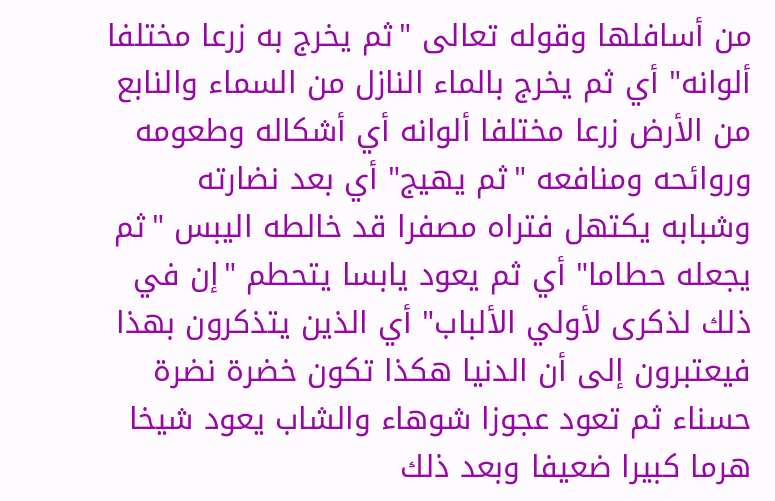من أسافلها وقوله تعالى "ثم يخرج به زرعا مختلفا ألوانه" أي ثم يخرج بالماء النازل من السماء والنابع من الأرض زرعا مختلفا ألوانه أي أشكاله وطعومه وروائحه ومنافعه "ثم يهيج" أي بعد نضارته وشبابه يكتهل فتراه مصفرا قد خالطه اليبس "ثم يجعله حطاما" أي ثم يعود يابسا يتحطم "إن في ذلك لذكرى لأولي الألباب" أي الذين يتذكرون بهذا فيعتبرون إلى أن الدنيا هكذا تكون خضرة نضرة حسناء ثم تعود عجوزا شوهاء والشاب يعود شيخا هرما كبيرا ضعيفا وبعد ذلك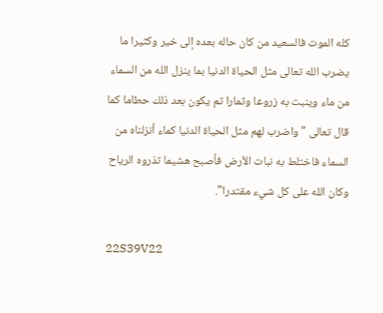كله الموت فالسعيد من كان حاله بعده إلى خير وكثيرا ما يضرب الله تعالى مثل الحياة الدنيا بما ينزل الله من السماء من ماء وينبت به زروعا وثمارا ثم يكون بعد ذلك حطاما كما قال تعالى "واضرب لهم مثل الحياة الدنيا كماء أنزلناه من السماء فاختلط به نبات الأرض فأصبح هشيما تذروه الرياح وكان الله على كل شيء مقتدرا".

22S39V22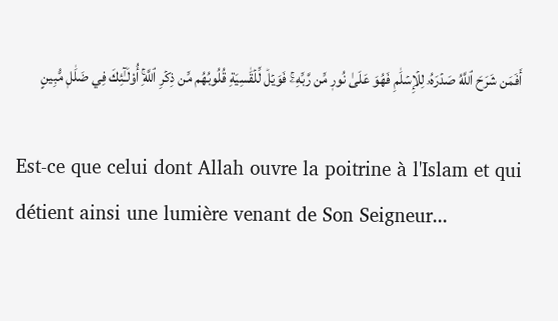أَفَمَن شَرَحَ ٱللَّهُ صَدۡرَهُۥ لِلۡإِسۡلَٰمِ فَهُوَ عَلَىٰ نُورٖ مِّن رَّبِّهِۦۚ فَوَيۡلٞ لِّلۡقَٰسِيَةِ قُلُوبُهُم مِّن ذِكۡرِ ٱللَّهِۚ أُوْلَـٰٓئِكَ فِي ضَلَٰلٖ مُّبِينٍ

Est-ce que celui dont Allah ouvre la poitrine à l'Islam et qui détient ainsi une lumière venant de Son Seigneur...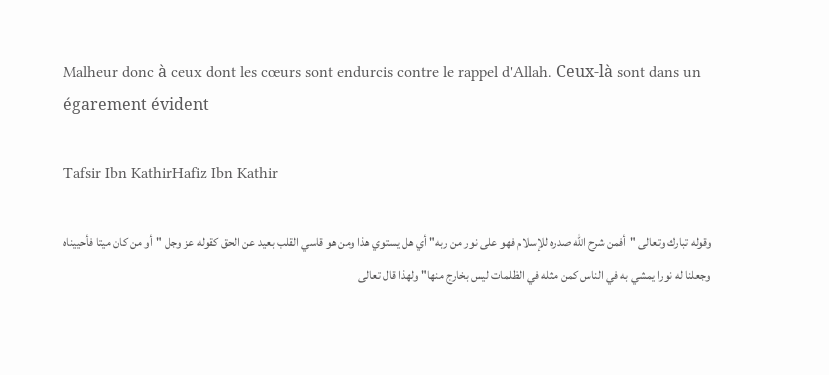Malheur donc à ceux dont les cœurs sont endurcis contre le rappel d'Allah. Ceux-là sont dans un égarement évident

Tafsir Ibn KathirHafiz Ibn Kathir

وقوله تبارك وتعالى "أفمن شرح الله صدره للإسلام فهو على نور من ربه" أي هل يستوي هذا ومن هو قاسي القلب بعيد عن الحق كقوله عز وجل "أو من كان ميتا فأحييناه وجعلنا له نورا يمشي به في الناس كمن مثله في الظلمات ليس بخارج منها" ولهذا قال تعالى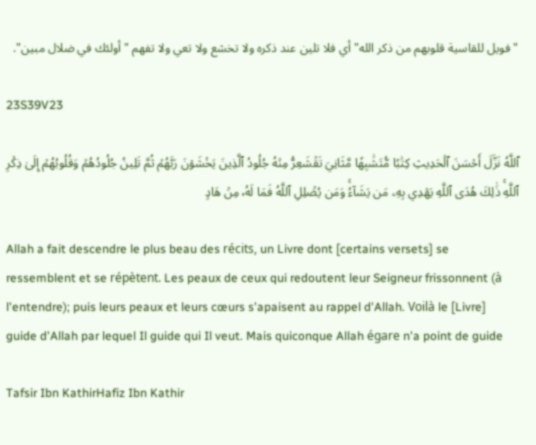"فويل للقاسية قلوبهم من ذكر الله" أي فلا تلين عند ذكره ولا تخشع ولا تعي ولا تفهم "أولئك في ضلال مبين".

23S39V23

ٱللَّهُ نَزَّلَ أَحۡسَنَ ٱلۡحَدِيثِ كِتَٰبٗا مُّتَشَٰبِهٗا مَّثَانِيَ تَقۡشَعِرُّ مِنۡهُ جُلُودُ ٱلَّذِينَ يَخۡشَوۡنَ رَبَّهُمۡ ثُمَّ تَلِينُ جُلُودُهُمۡ وَقُلُوبُهُمۡ إِلَىٰ ذِكۡرِ ٱللَّهِۚ ذَٰلِكَ هُدَى ٱللَّهِ يَهۡدِي بِهِۦ مَن يَشَآءُۚ وَمَن يُضۡلِلِ ٱللَّهُ فَمَا لَهُۥ مِنۡ هَادٍ

Allah a fait descendre le plus beau des récits, un Livre dont [certains versets] se ressemblent et se répètent. Les peaux de ceux qui redoutent leur Seigneur frissonnent (à l'entendre); puis leurs peaux et leurs cœurs s'apaisent au rappel d'Allah. Voilà le [Livre] guide d'Allah par lequel Il guide qui Il veut. Mais quiconque Allah égare n'a point de guide

Tafsir Ibn KathirHafiz Ibn Kathir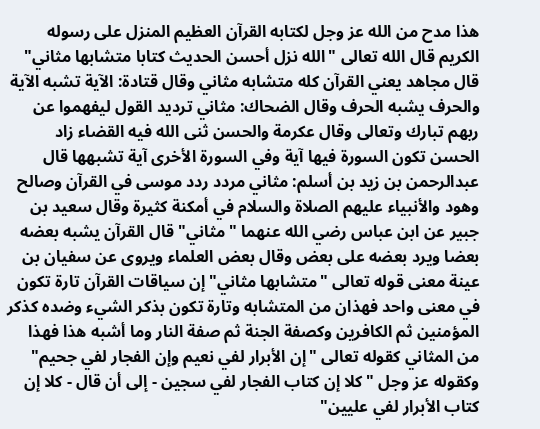هذا مدح من الله عز وجل لكتابه القرآن العظيم المنزل على رسوله الكريم قال الله تعالى "الله نزل أحسن الحديث كتابا متشابها مثاني" قال مجاهد يعني القرآن كله متشابه مثاني وقال قتادة: الآية تشبه الآية والحرف يشبه الحرف وقال الضحاك: مثاني ترديد القول ليفهموا عن ربهم تبارك وتعالى وقال عكرمة والحسن ثنى الله فيه القضاء زاد الحسن تكون السورة فيها آية وفي السورة الأخرى آية تشبهها قال عبدالرحمن بن زيد بن أسلم: مثاني مردد ردد موسى في القرآن وصالح وهود والأنبياء عليهم الصلاة والسلام في أمكنة كثيرة وقال سعيد بن جبير عن ابن عباس رضي الله عنهما "مثاني" قال القرآن يشبه بعضه بعضا ويرد بعضه على بعض وقال بعض العلماء ويروى عن سفيان بن عينة معنى قوله تعالى "متشابها مثاني" إن سياقات القرآن تارة تكون في معنى واحد فهذان من المتشابه وتارة تكون بذكر الشيء وضده كذكر المؤمنين ثم الكافرين وكصفة الجنة ثم صفة النار وما أشبه هذا فهذا من المثاني كقوله تعالى "إن الأبرار لفي نعيم وإن الفجار لفي جحيم" وكقوله عز وجل "كلا إن كتاب الفجار لفي سجين - إلى أن قال - كلا إن كتاب الأبرار لفي عليين"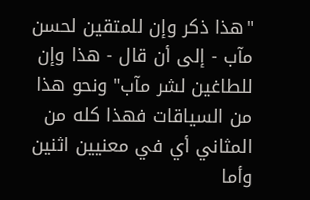"هذا ذكر وإن للمتقين لحسن مآب - إلى أن قال - هذا وإن للطاغين لشر مآب" ونحو هذا من السياقات فهذا كله من المثاني أي في معنيين اثنين وأما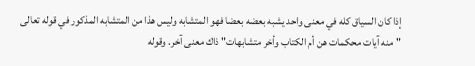إذا كان السياق كله في معنى واحد يشبه بعضه بعضا فهو المتشابه وليس هذا من المتشابه المذكور في قوله تعالى "منه آيات محكمات هن أم الكتاب وأخر متشابهات" ذاك معنى آخر. وقوله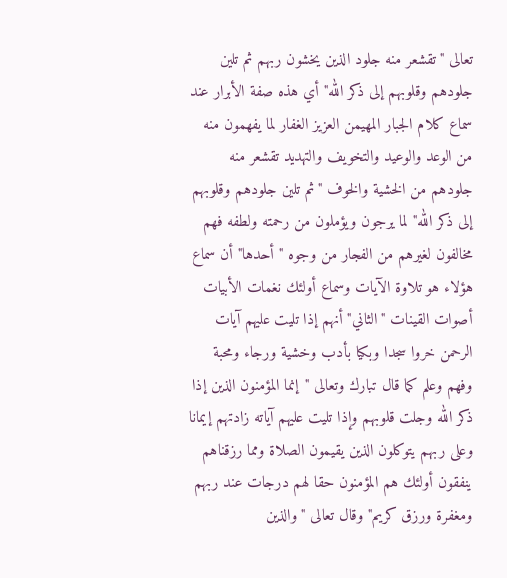تعالى "تقشعر منه جلود الذين يخشون ربهم ثم تلين جلودهم وقلوبهم إلى ذكر الله" أي هذه صفة الأبرار عند سماع كلام الجبار المهيمن العزيز الغفار لما يفهمون منه من الوعد والوعيد والتخويف والتهديد تقشعر منه جلودهم من الخشية والخوف "ثم تلين جلودهم وقلوبهم إلى ذكر الله" لما يرجون ويؤملون من رحمته ولطفه فهم مخالفون لغيرهم من الفجار من وجوه "أحدها" أن سماع هؤلاء هو تلاوة الآيات وسماع أولئك نغمات الأبيات أصوات القينات "الثاني" أنهم إذا تليت عليهم آيات الرحمن خروا سجدا وبكيا بأدب وخشية ورجاء ومحبة وفهم وعلم كما قال تبارك وتعالى "إنما المؤمنون الذين إذا ذكر الله وجلت قلوبهم وإذا تليت عليهم آياته زادتهم إيمانا وعلى ربهم يتوكلون الذين يقيمون الصلاة ومما رزقناهم ينفقون أولئك هم المؤمنون حقا لهم درجات عند ربهم ومغفرة ورزق كريم" وقال تعالى "والذين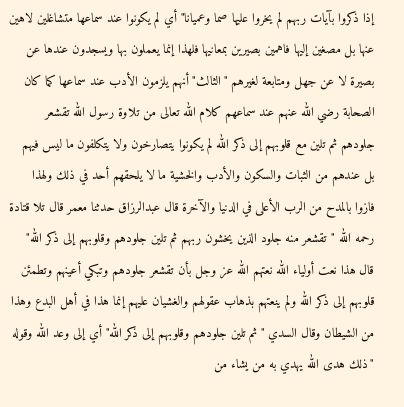إذا ذكروا بآيات ربهم لم يخروا عليها صما وعميانا" أي لم يكونوا عند سماعها متشاغلين لاهين عنها بل مصغين إليها فاهمين بصيرين بمعانيها فلهذا إنما يعملون بها ويسجدون عندها عن بصيرة لا عن جهل ومتابعة لغيرهم "الثالث" أنهم يلزمون الأدب عند سماعها كما كان الصحابة رضي الله عنهم عند سماعهم كلام الله تعالى من تلاوة رسول الله تقشعر جلودهم ثم تلين مع قلوبهم إلى ذكر الله لم يكونوا يتصارخون ولا يتكلفون ما ليس فيهم بل عندهم من الثبات والسكون والأدب والخشية ما لا يلحقهم أحد في ذلك ولهذا فازوا بالمدح من الرب الأعلى في الدنيا والآخرة قال عبدالرزاق حدثنا معمر قال تلا قتادة رحمه الله "تقشعر منه جلود الذين يخشون ربهم ثم تلين جلودهم وقلوبهم إلى ذكر الله" قال هذا نعت أولياء الله نعتهم الله عز وجل بأن تقشعر جلودهم وتبكي أعينهم وتطمئن قلوبهم إلى ذكر الله ولم ينعتهم بذهاب عقولهم والغشيان عليهم إنما هذا في أهل البدع وهذا من الشيطان وقال السدي "ثم تلين جلودهم وقلوبهم إلى ذكر الله" أي إلى وعد الله وقوله "ذلك هدى الله يهدي به من يشاء من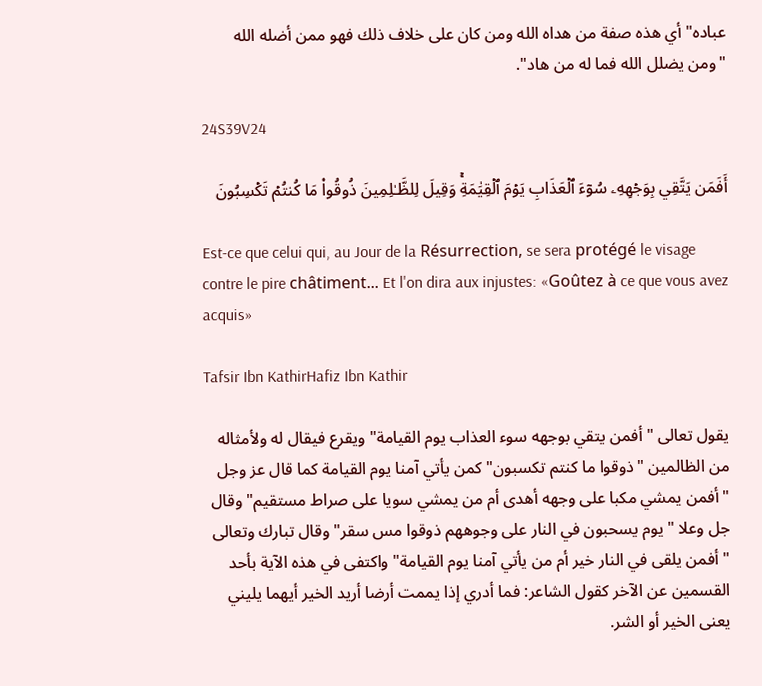عباده" أي هذه صفة من هداه الله ومن كان على خلاف ذلك فهو ممن أضله الله "ومن يضلل الله فما له من هاد".

24S39V24

أَفَمَن يَتَّقِي بِوَجۡهِهِۦ سُوٓءَ ٱلۡعَذَابِ يَوۡمَ ٱلۡقِيَٰمَةِۚ وَقِيلَ لِلظَّـٰلِمِينَ ذُوقُواْ مَا كُنتُمۡ تَكۡسِبُونَ

Est-ce que celui qui, au Jour de la Résurrection, se sera protégé le visage contre le pire châtiment... Et l'on dira aux injustes: «Goûtez à ce que vous avez acquis»

Tafsir Ibn KathirHafiz Ibn Kathir

يقول تعالى "أفمن يتقي بوجهه سوء العذاب يوم القيامة" ويقرع فيقال له ولأمثاله من الظالمين "ذوقوا ما كنتم تكسبون" كمن يأتي آمنا يوم القيامة كما قال عز وجل "أفمن يمشي مكبا على وجهه أهدى أم من يمشي سويا على صراط مستقيم" وقال جل وعلا "يوم يسحبون في النار على وجوههم ذوقوا مس سقر" وقال تبارك وتعالى "أفمن يلقى في النار خير أم من يأتي آمنا يوم القيامة" واكتفى في هذه الآية بأحد القسمين عن الآخر كقول الشاعر: فما أدري إذا يممت أرضا أريد الخير أيهما يليني يعنى الخير أو الشر.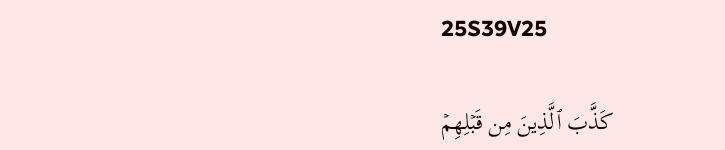25S39V25

كَذَّبَ ٱلَّذِينَ مِن قَبۡلِهِمۡ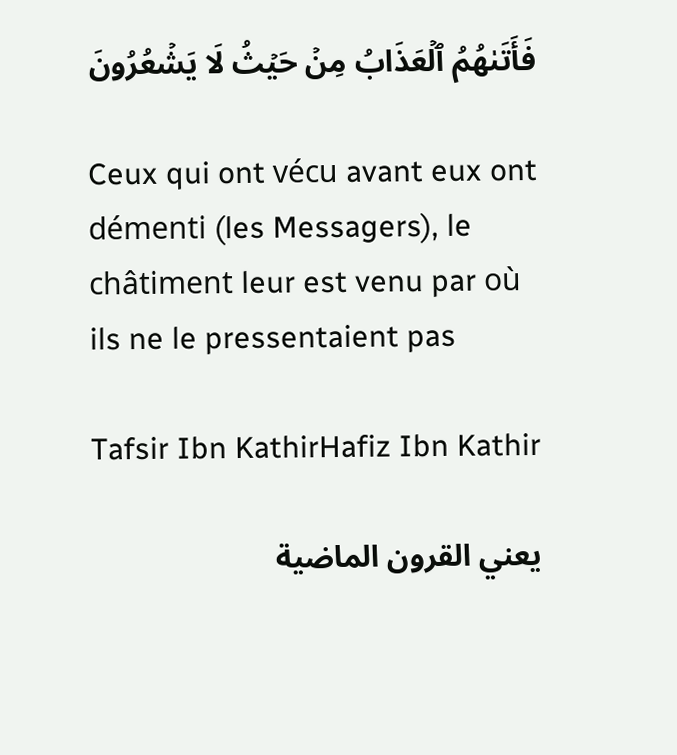فَأَتَىٰهُمُ ٱلۡعَذَابُ مِنۡ حَيۡثُ لَا يَشۡعُرُونَ

Ceux qui ont vécu avant eux ont démenti (les Messagers), le châtiment leur est venu par où ils ne le pressentaient pas

Tafsir Ibn KathirHafiz Ibn Kathir

يعني القرون الماضية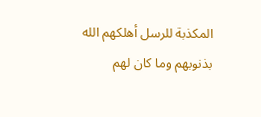المكذبة للرسل أهلكهم الله بذنوبهم وما كان لهم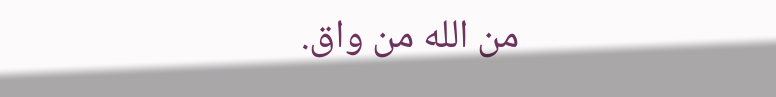من الله من واق.